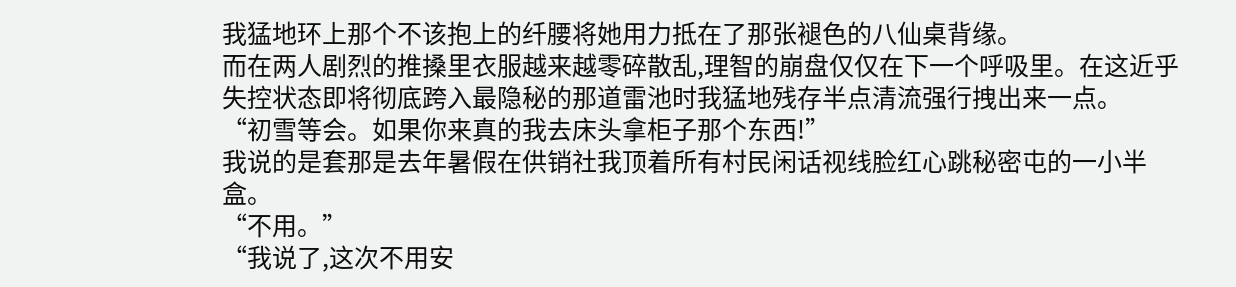我猛地环上那个不该抱上的纤腰将她用力抵在了那张褪色的八仙桌背缘。
而在两人剧烈的推搡里衣服越来越零碎散乱,理智的崩盘仅仅在下一个呼吸里。在这近乎失控状态即将彻底跨入最隐秘的那道雷池时我猛地残存半点清流强行拽出来一点。
“初雪等会。如果你来真的我去床头拿柜子那个东西!”
我说的是套那是去年暑假在供销社我顶着所有村民闲话视线脸红心跳秘密屯的一小半盒。
“不用。”
“我说了,这次不用安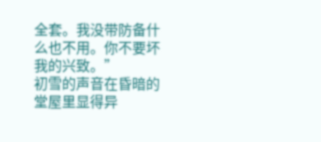全套。我没带防备什么也不用。你不要坏我的兴致。”
初雪的声音在昏暗的堂屋里显得异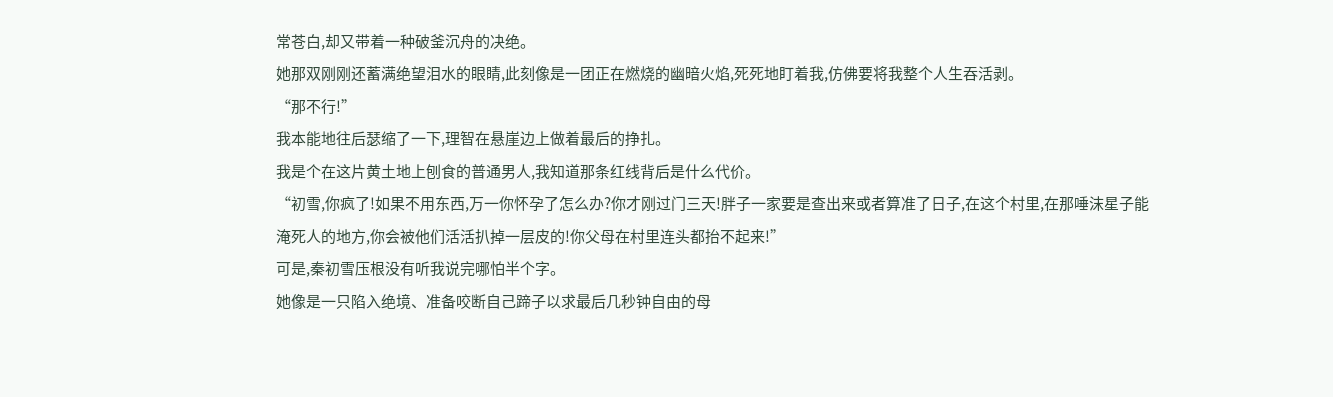常苍白,却又带着一种破釜沉舟的决绝。
她那双刚刚还蓄满绝望泪水的眼睛,此刻像是一团正在燃烧的幽暗火焰,死死地盯着我,仿佛要将我整个人生吞活剥。
“那不行!”
我本能地往后瑟缩了一下,理智在悬崖边上做着最后的挣扎。
我是个在这片黄土地上刨食的普通男人,我知道那条红线背后是什么代价。
“初雪,你疯了!如果不用东西,万一你怀孕了怎么办?你才刚过门三天!胖子一家要是查出来或者算准了日子,在这个村里,在那唾沫星子能淹死人的地方,你会被他们活活扒掉一层皮的!你父母在村里连头都抬不起来!”
可是,秦初雪压根没有听我说完哪怕半个字。
她像是一只陷入绝境、准备咬断自己蹄子以求最后几秒钟自由的母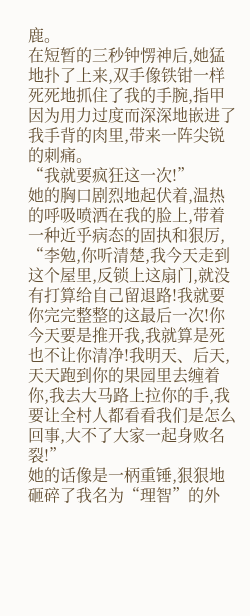鹿。
在短暂的三秒钟愣神后,她猛地扑了上来,双手像铁钳一样死死地抓住了我的手腕,指甲因为用力过度而深深地嵌进了我手背的肉里,带来一阵尖锐的刺痛。
“我就要疯狂这一次!”
她的胸口剧烈地起伏着,温热的呼吸喷洒在我的脸上,带着一种近乎病态的固执和狠厉,
“李勉,你听清楚,我今天走到这个屋里,反锁上这扇门,就没有打算给自己留退路!我就要你完完整整的这最后一次!你今天要是推开我,我就算是死也不让你清净!我明天、后天,天天跑到你的果园里去缠着你,我去大马路上拉你的手,我要让全村人都看看我们是怎么回事,大不了大家一起身败名裂!”
她的话像是一柄重锤,狠狠地砸碎了我名为“理智”的外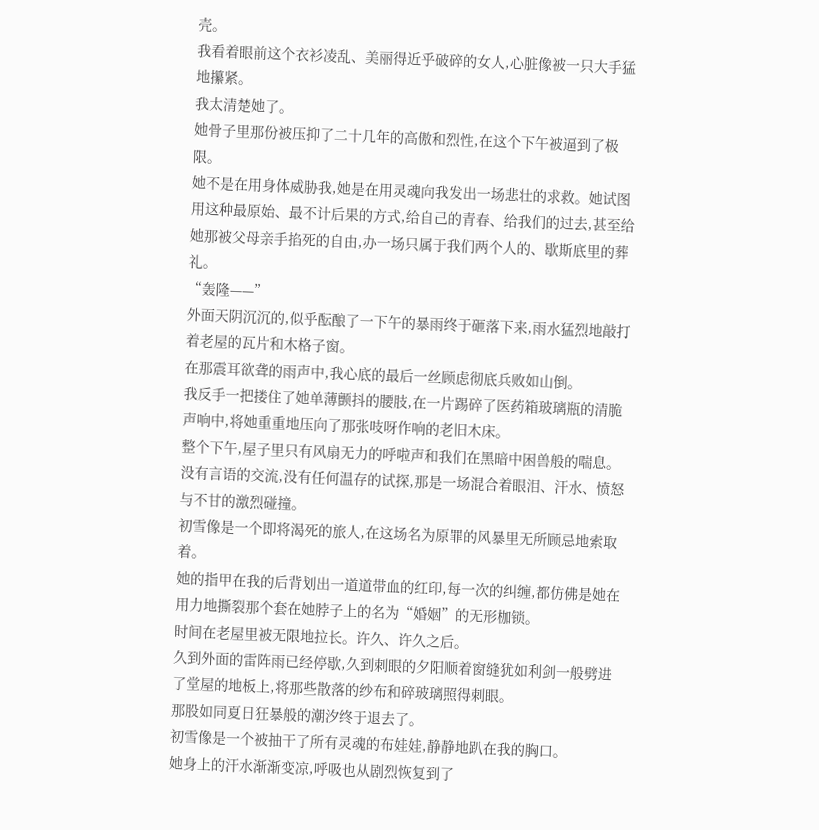壳。
我看着眼前这个衣衫凌乱、美丽得近乎破碎的女人,心脏像被一只大手猛地攥紧。
我太清楚她了。
她骨子里那份被压抑了二十几年的高傲和烈性,在这个下午被逼到了极限。
她不是在用身体威胁我,她是在用灵魂向我发出一场悲壮的求救。她试图用这种最原始、最不计后果的方式,给自己的青春、给我们的过去,甚至给她那被父母亲手掐死的自由,办一场只属于我们两个人的、歇斯底里的葬礼。
“轰隆——”
外面天阴沉沉的,似乎酝酿了一下午的暴雨终于砸落下来,雨水猛烈地敲打着老屋的瓦片和木格子窗。
在那震耳欲聋的雨声中,我心底的最后一丝顾虑彻底兵败如山倒。
我反手一把搂住了她单薄颤抖的腰肢,在一片踢碎了医药箱玻璃瓶的清脆声响中,将她重重地压向了那张吱呀作响的老旧木床。
整个下午,屋子里只有风扇无力的呼啦声和我们在黑暗中困兽般的喘息。
没有言语的交流,没有任何温存的试探,那是一场混合着眼泪、汗水、愤怒与不甘的激烈碰撞。
初雪像是一个即将渴死的旅人,在这场名为原罪的风暴里无所顾忌地索取着。
她的指甲在我的后背划出一道道带血的红印,每一次的纠缠,都仿佛是她在用力地撕裂那个套在她脖子上的名为“婚姻”的无形枷锁。
时间在老屋里被无限地拉长。许久、许久之后。
久到外面的雷阵雨已经停歇,久到刺眼的夕阳顺着窗缝犹如利剑一般劈进了堂屋的地板上,将那些散落的纱布和碎玻璃照得刺眼。
那股如同夏日狂暴般的潮汐终于退去了。
初雪像是一个被抽干了所有灵魂的布娃娃,静静地趴在我的胸口。
她身上的汗水渐渐变凉,呼吸也从剧烈恢复到了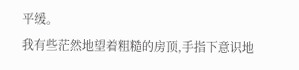平缓。
我有些茫然地望着粗糙的房顶,手指下意识地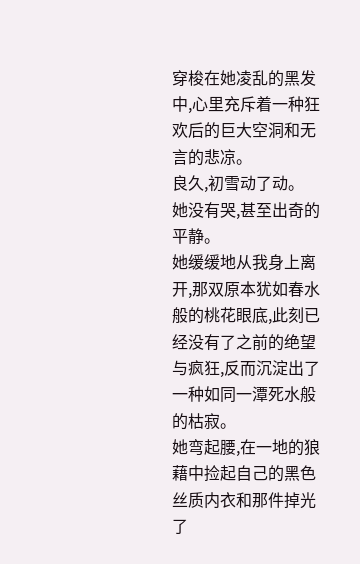穿梭在她凌乱的黑发中,心里充斥着一种狂欢后的巨大空洞和无言的悲凉。
良久,初雪动了动。
她没有哭,甚至出奇的平静。
她缓缓地从我身上离开,那双原本犹如春水般的桃花眼底,此刻已经没有了之前的绝望与疯狂,反而沉淀出了一种如同一潭死水般的枯寂。
她弯起腰,在一地的狼藉中捡起自己的黑色丝质内衣和那件掉光了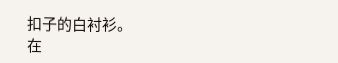扣子的白衬衫。
在